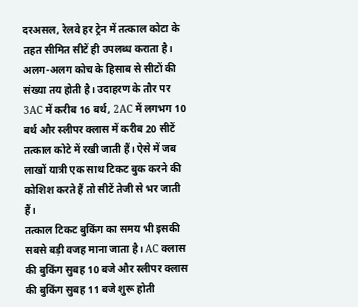दरअसल, रेलवे हर ट्रेन में तत्काल कोटा के तहत सीमित सीटें ही उपलब्ध कराता है। अलग-अलग कोच के हिसाब से सीटों की संख्या तय होती है। उदाहरण के तौर पर 3AC में करीब 16 बर्थ, 2AC में लगभग 10 बर्थ और स्लीपर क्लास में करीब 20 सीटें तत्काल कोटे में रखी जाती हैं। ऐसे में जब लाखों यात्री एक साथ टिकट बुक करने की कोशिश करते हैं तो सीटें तेजी से भर जाती हैं।
तत्काल टिकट बुकिंग का समय भी इसकी सबसे बड़ी वजह माना जाता है। AC क्लास की बुकिंग सुबह 10 बजे और स्लीपर क्लास की बुकिंग सुबह 11 बजे शुरू होती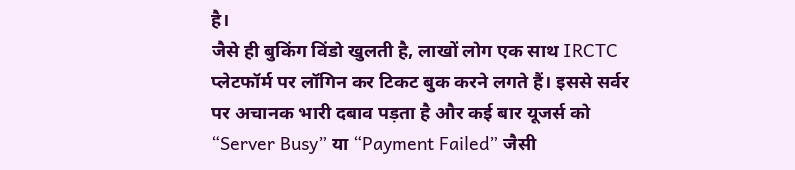है।
जैसे ही बुकिंग विंडो खुलती है, लाखों लोग एक साथ IRCTC प्लेटफॉर्म पर लॉगिन कर टिकट बुक करने लगते हैं। इससे सर्वर पर अचानक भारी दबाव पड़ता है और कई बार यूजर्स को “Server Busy” या “Payment Failed” जैसी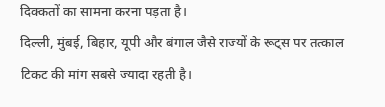दिक्कतों का सामना करना पड़ता है।
दिल्ली, मुंबई, बिहार, यूपी और बंगाल जैसे राज्यों के रूट्स पर तत्काल टिकट की मांग सबसे ज्यादा रहती है।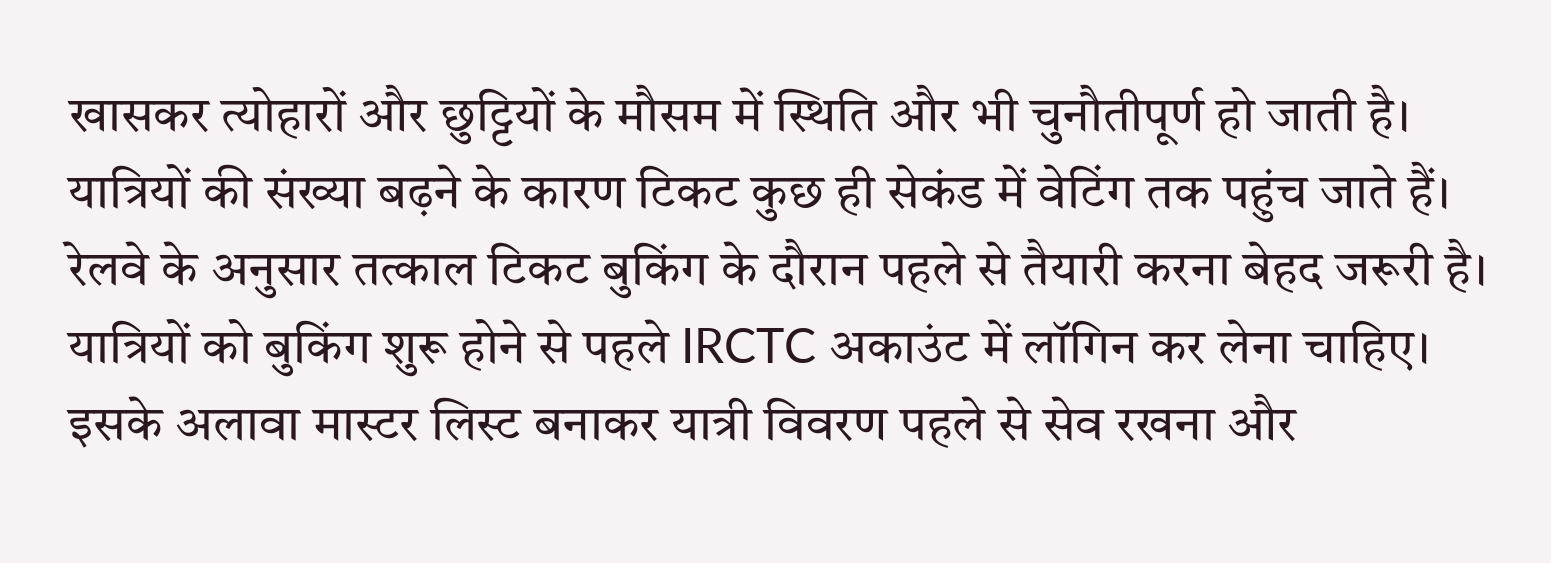खासकर त्योहारों और छुट्टियों के मौसम में स्थिति और भी चुनौतीपूर्ण हो जाती है। यात्रियों की संख्या बढ़ने के कारण टिकट कुछ ही सेकंड में वेटिंग तक पहुंच जाते हैं।
रेलवे के अनुसार तत्काल टिकट बुकिंग के दौरान पहले से तैयारी करना बेहद जरूरी है। यात्रियों को बुकिंग शुरू होने से पहले IRCTC अकाउंट में लॉगिन कर लेना चाहिए। इसके अलावा मास्टर लिस्ट बनाकर यात्री विवरण पहले से सेव रखना और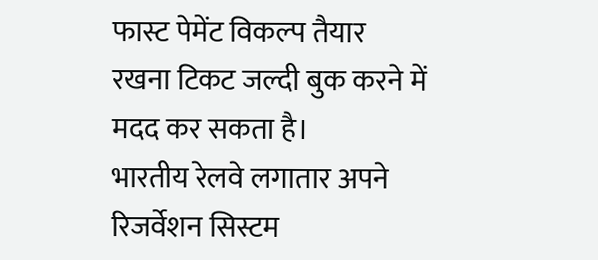फास्ट पेमेंट विकल्प तैयार रखना टिकट जल्दी बुक करने में मदद कर सकता है।
भारतीय रेलवे लगातार अपने रिजर्वेशन सिस्टम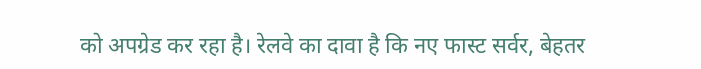को अपग्रेड कर रहा है। रेलवे का दावा है कि नए फास्ट सर्वर, बेहतर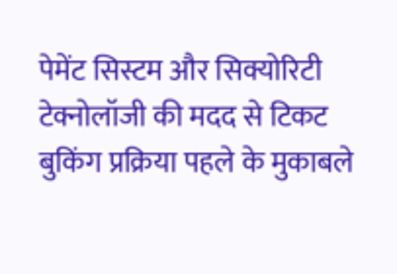पेमेंट सिस्टम और सिक्योरिटी टेक्नोलॉजी की मदद से टिकट बुकिंग प्रक्रिया पहले के मुकाबले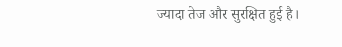ज्यादा तेज और सुरक्षित हुई है।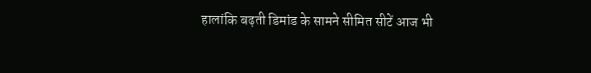हालांकि बढ़ती डिमांड के सामने सीमित सीटें आज भी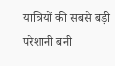यात्रियों की सबसे बड़ी परेशानी बनी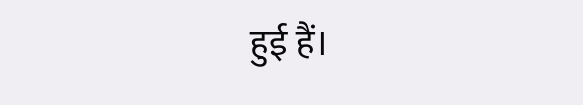हुई हैं।